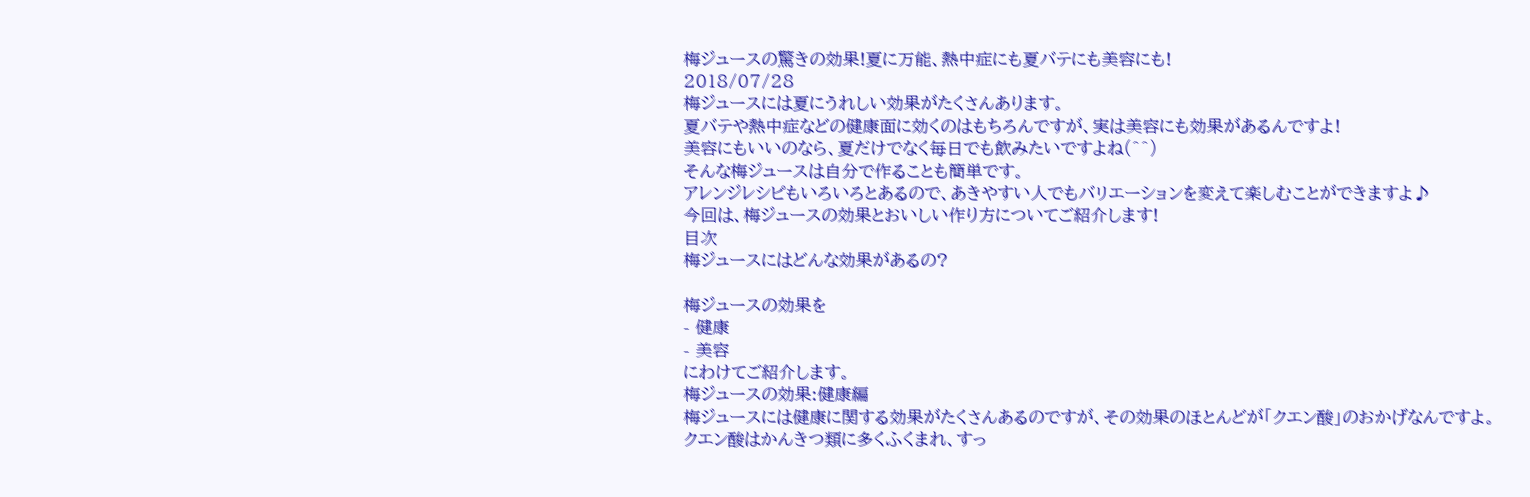梅ジュースの驚きの効果!夏に万能、熱中症にも夏バテにも美容にも!
2018/07/28
梅ジュースには夏にうれしい効果がたくさんあります。
夏バテや熱中症などの健康面に効くのはもちろんですが、実は美容にも効果があるんですよ!
美容にもいいのなら、夏だけでなく毎日でも飲みたいですよね(^^)
そんな梅ジュースは自分で作ることも簡単です。
アレンジレシピもいろいろとあるので、あきやすい人でもバリエーションを変えて楽しむことができますよ♪
今回は、梅ジュースの効果とおいしい作り方についてご紹介します!
目次
梅ジュースにはどんな効果があるの?

梅ジュースの効果を
- 健康
- 美容
にわけてご紹介します。
梅ジュースの効果:健康編
梅ジュースには健康に関する効果がたくさんあるのですが、その効果のほとんどが「クエン酸」のおかげなんですよ。
クエン酸はかんきつ類に多くふくまれ、すっ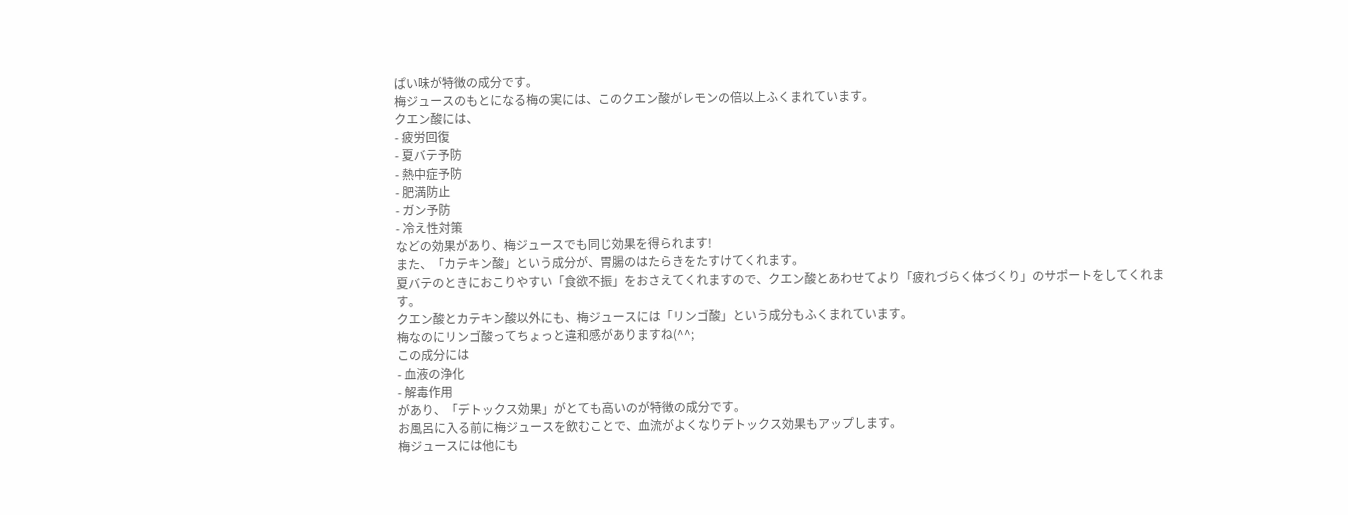ぱい味が特徴の成分です。
梅ジュースのもとになる梅の実には、このクエン酸がレモンの倍以上ふくまれています。
クエン酸には、
- 疲労回復
- 夏バテ予防
- 熱中症予防
- 肥満防止
- ガン予防
- 冷え性対策
などの効果があり、梅ジュースでも同じ効果を得られます!
また、「カテキン酸」という成分が、胃腸のはたらきをたすけてくれます。
夏バテのときにおこりやすい「食欲不振」をおさえてくれますので、クエン酸とあわせてより「疲れづらく体づくり」のサポートをしてくれます。
クエン酸とカテキン酸以外にも、梅ジュースには「リンゴ酸」という成分もふくまれています。
梅なのにリンゴ酸ってちょっと違和感がありますね(^^;
この成分には
- 血液の浄化
- 解毒作用
があり、「デトックス効果」がとても高いのが特徴の成分です。
お風呂に入る前に梅ジュースを飲むことで、血流がよくなりデトックス効果もアップします。
梅ジュースには他にも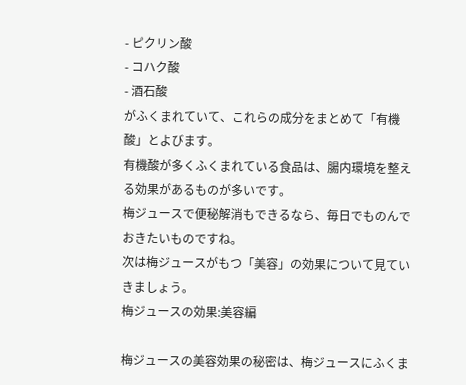- ピクリン酸
- コハク酸
- 酒石酸
がふくまれていて、これらの成分をまとめて「有機酸」とよびます。
有機酸が多くふくまれている食品は、腸内環境を整える効果があるものが多いです。
梅ジュースで便秘解消もできるなら、毎日でものんでおきたいものですね。
次は梅ジュースがもつ「美容」の効果について見ていきましょう。
梅ジュースの効果:美容編

梅ジュースの美容効果の秘密は、梅ジュースにふくま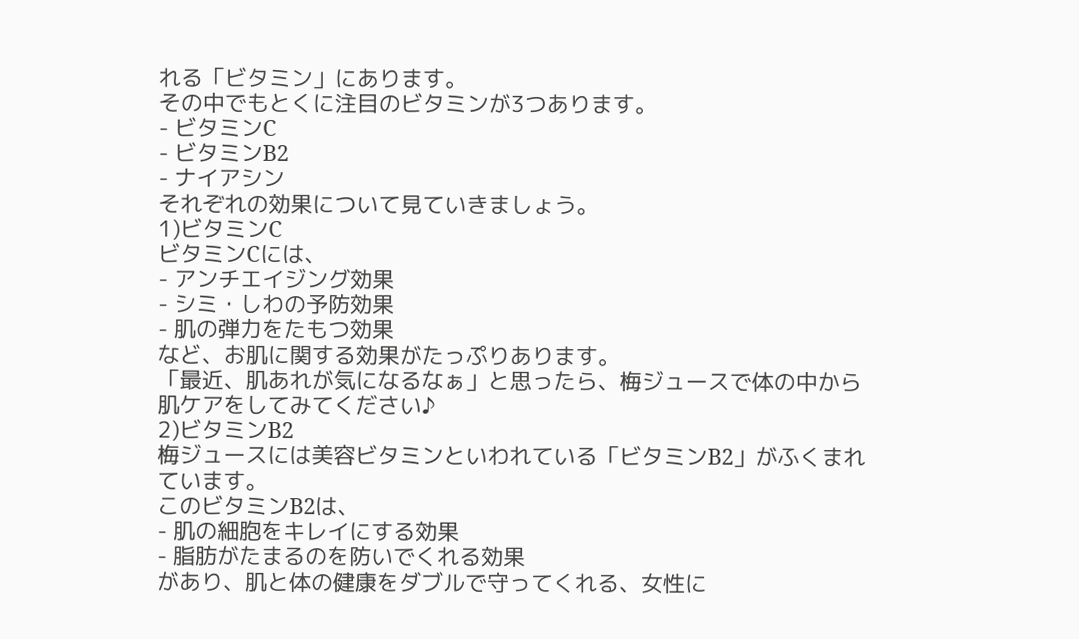れる「ビタミン」にあります。
その中でもとくに注目のビタミンが3つあります。
- ビタミンC
- ビタミンB2
- ナイアシン
それぞれの効果について見ていきましょう。
1)ビタミンC
ビタミンCには、
- アンチエイジング効果
- シミ・しわの予防効果
- 肌の弾力をたもつ効果
など、お肌に関する効果がたっぷりあります。
「最近、肌あれが気になるなぁ」と思ったら、梅ジュースで体の中から肌ケアをしてみてください♪
2)ビタミンB2
梅ジュースには美容ビタミンといわれている「ビタミンB2」がふくまれています。
このビタミンB2は、
- 肌の細胞をキレイにする効果
- 脂肪がたまるのを防いでくれる効果
があり、肌と体の健康をダブルで守ってくれる、女性に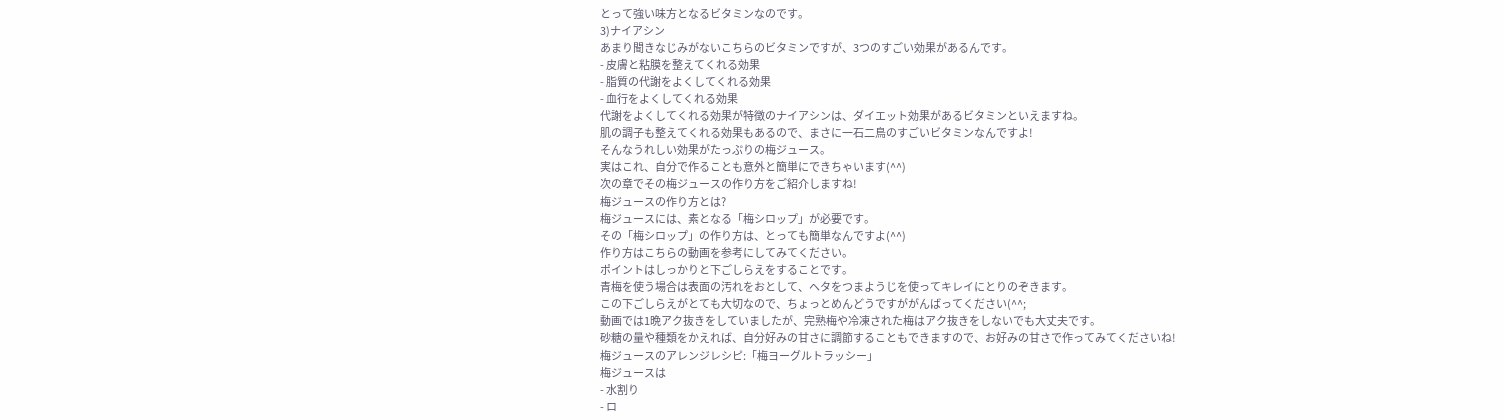とって強い味方となるビタミンなのです。
3)ナイアシン
あまり聞きなじみがないこちらのビタミンですが、3つのすごい効果があるんです。
- 皮膚と粘膜を整えてくれる効果
- 脂質の代謝をよくしてくれる効果
- 血行をよくしてくれる効果
代謝をよくしてくれる効果が特徴のナイアシンは、ダイエット効果があるビタミンといえますね。
肌の調子も整えてくれる効果もあるので、まさに一石二鳥のすごいビタミンなんですよ!
そんなうれしい効果がたっぷりの梅ジュース。
実はこれ、自分で作ることも意外と簡単にできちゃいます(^^)
次の章でその梅ジュースの作り方をご紹介しますね!
梅ジュースの作り方とは?
梅ジュースには、素となる「梅シロップ」が必要です。
その「梅シロップ」の作り方は、とっても簡単なんですよ(^^)
作り方はこちらの動画を参考にしてみてください。
ポイントはしっかりと下ごしらえをすることです。
青梅を使う場合は表面の汚れをおとして、ヘタをつまようじを使ってキレイにとりのぞきます。
この下ごしらえがとても大切なので、ちょっとめんどうですががんばってください(^^;
動画では1晩アク抜きをしていましたが、完熟梅や冷凍された梅はアク抜きをしないでも大丈夫です。
砂糖の量や種類をかえれば、自分好みの甘さに調節することもできますので、お好みの甘さで作ってみてくださいね!
梅ジュースのアレンジレシピ:「梅ヨーグルトラッシー」
梅ジュースは
- 水割り
- ロ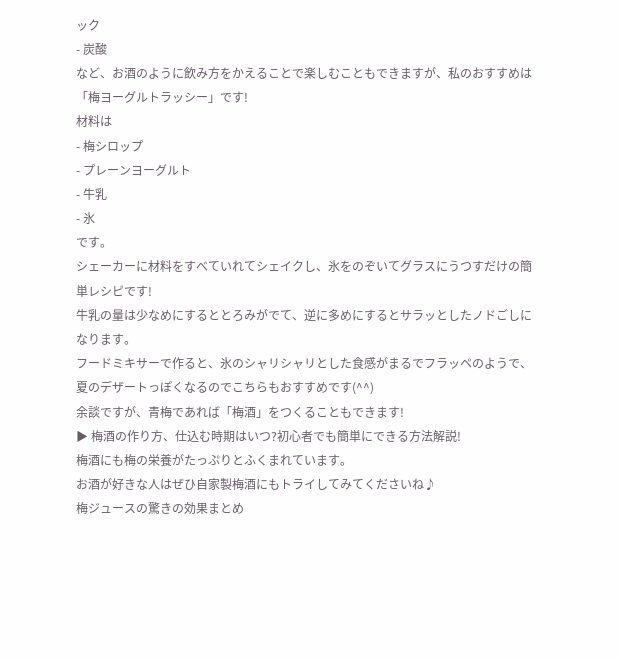ック
- 炭酸
など、お酒のように飲み方をかえることで楽しむこともできますが、私のおすすめは「梅ヨーグルトラッシー」です!
材料は
- 梅シロップ
- プレーンヨーグルト
- 牛乳
- 氷
です。
シェーカーに材料をすべていれてシェイクし、氷をのぞいてグラスにうつすだけの簡単レシピです!
牛乳の量は少なめにするととろみがでて、逆に多めにするとサラッとしたノドごしになります。
フードミキサーで作ると、氷のシャリシャリとした食感がまるでフラッペのようで、夏のデザートっぽくなるのでこちらもおすすめです(^^)
余談ですが、青梅であれば「梅酒」をつくることもできます!
▶ 梅酒の作り方、仕込む時期はいつ?初心者でも簡単にできる方法解説!
梅酒にも梅の栄養がたっぷりとふくまれています。
お酒が好きな人はぜひ自家製梅酒にもトライしてみてくださいね♪
梅ジュースの驚きの効果まとめ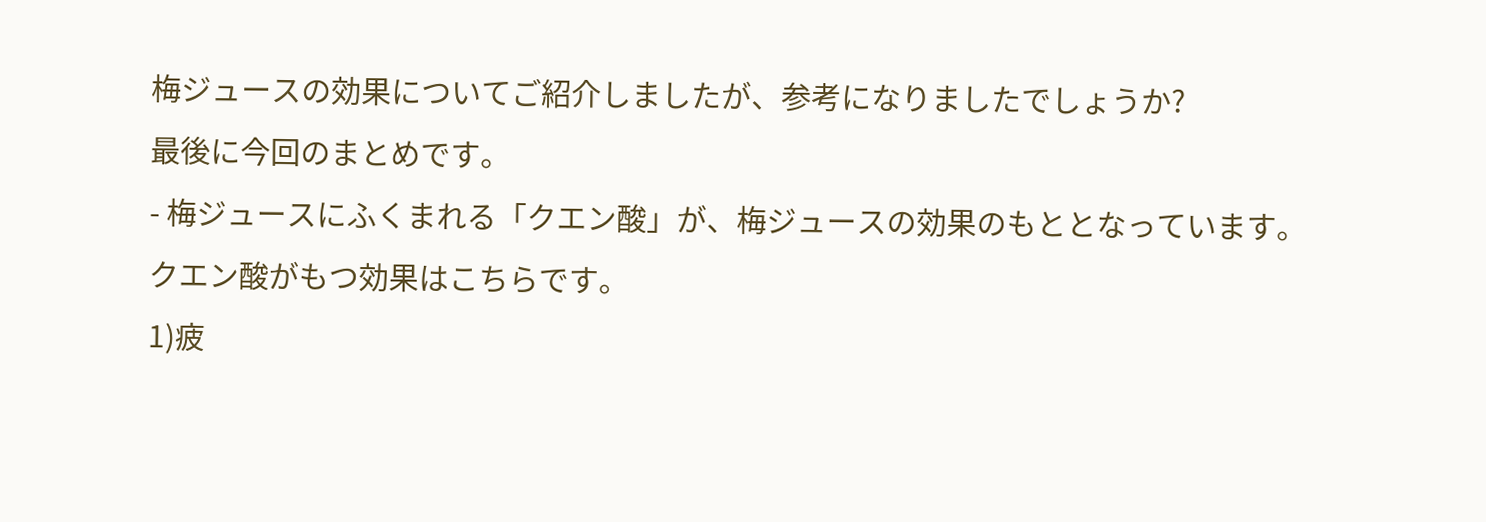梅ジュースの効果についてご紹介しましたが、参考になりましたでしょうか?
最後に今回のまとめです。
- 梅ジュースにふくまれる「クエン酸」が、梅ジュースの効果のもととなっています。
クエン酸がもつ効果はこちらです。
1)疲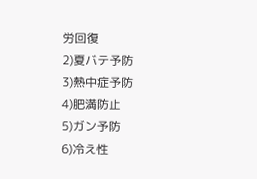労回復
2)夏バテ予防
3)熱中症予防
4)肥満防止
5)ガン予防
6)冷え性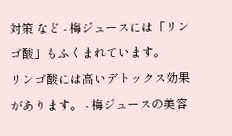対策 など - 梅ジュースには「リンゴ酸」もふくまれています。
リンゴ酸には高いデトックス効果があります。 - 梅ジュースの美容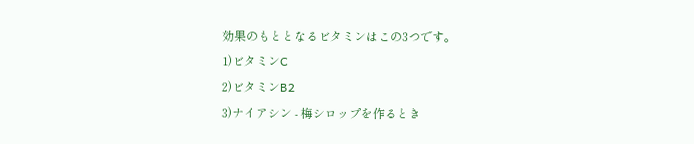効果のもととなるビタミンはこの3つです。
1)ビタミンC
2)ビタミンB2
3)ナイアシン - 梅シロップを作るとき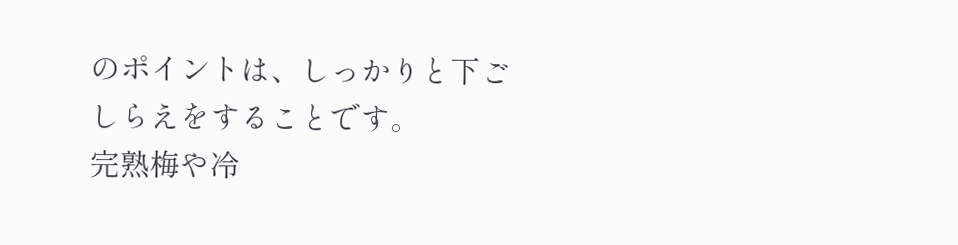のポイントは、しっかりと下ごしらえをすることです。
完熟梅や冷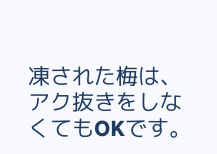凍された梅は、アク抜きをしなくてもOKです。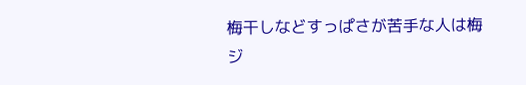梅干しなどすっぱさが苦手な人は梅ジ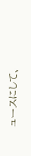ュースにして、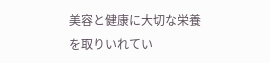美容と健康に大切な栄養を取りいれてい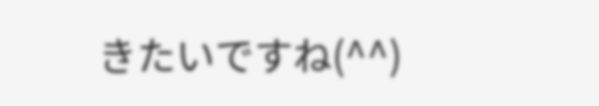きたいですね(^^)